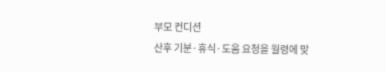부모 컨디션
산후 기분·휴식·도움 요청을 월령에 맞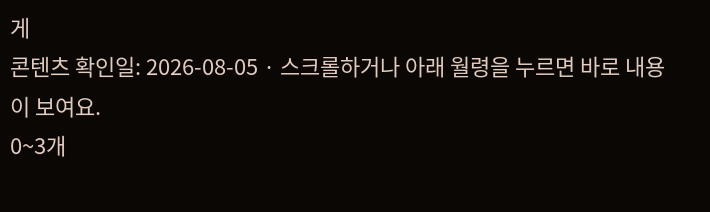게
콘텐츠 확인일: 2026-08-05 · 스크롤하거나 아래 월령을 누르면 바로 내용이 보여요.
0~3개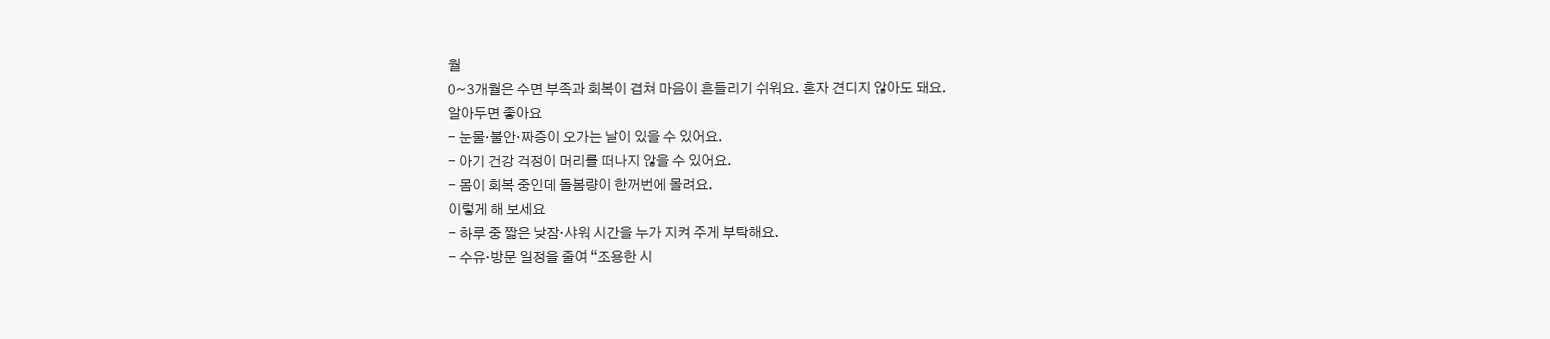월
0~3개월은 수면 부족과 회복이 겹쳐 마음이 흔들리기 쉬워요. 혼자 견디지 않아도 돼요.
알아두면 좋아요
- 눈물·불안·짜증이 오가는 날이 있을 수 있어요.
- 아기 건강 걱정이 머리를 떠나지 않을 수 있어요.
- 몸이 회복 중인데 돌봄량이 한꺼번에 몰려요.
이렇게 해 보세요
- 하루 중 짧은 낮잠·샤워 시간을 누가 지켜 주게 부탁해요.
- 수유·방문 일정을 줄여 “조용한 시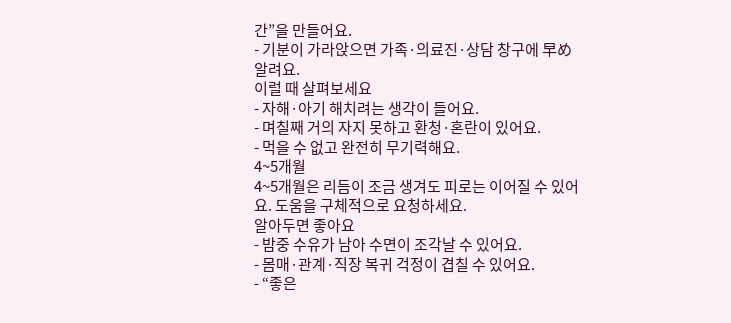간”을 만들어요.
- 기분이 가라앉으면 가족·의료진·상담 창구에 早め 알려요.
이럴 때 살펴보세요
- 자해·아기 해치려는 생각이 들어요.
- 며칠째 거의 자지 못하고 환청·혼란이 있어요.
- 먹을 수 없고 완전히 무기력해요.
4~5개월
4~5개월은 리듬이 조금 생겨도 피로는 이어질 수 있어요. 도움을 구체적으로 요청하세요.
알아두면 좋아요
- 밤중 수유가 남아 수면이 조각날 수 있어요.
- 몸매·관계·직장 복귀 걱정이 겹칠 수 있어요.
- “좋은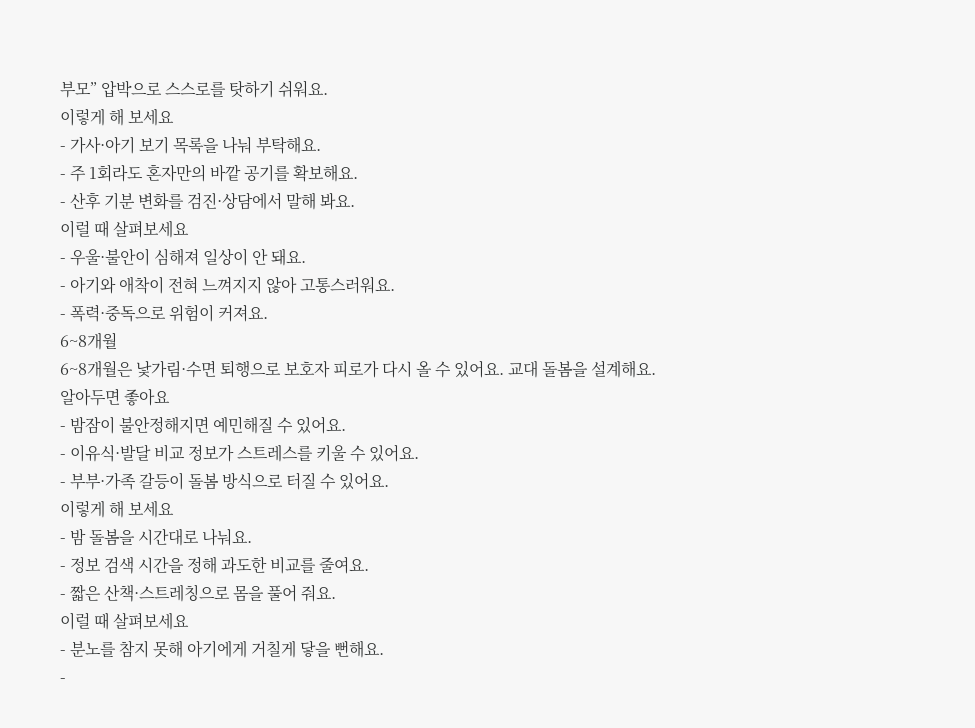부모” 압박으로 스스로를 탓하기 쉬워요.
이렇게 해 보세요
- 가사·아기 보기 목록을 나눠 부탁해요.
- 주 1회라도 혼자만의 바깥 공기를 확보해요.
- 산후 기분 변화를 검진·상담에서 말해 봐요.
이럴 때 살펴보세요
- 우울·불안이 심해져 일상이 안 돼요.
- 아기와 애착이 전혀 느껴지지 않아 고통스러워요.
- 폭력·중독으로 위험이 커져요.
6~8개월
6~8개월은 낯가림·수면 퇴행으로 보호자 피로가 다시 올 수 있어요. 교대 돌봄을 설계해요.
알아두면 좋아요
- 밤잠이 불안정해지면 예민해질 수 있어요.
- 이유식·발달 비교 정보가 스트레스를 키울 수 있어요.
- 부부·가족 갈등이 돌봄 방식으로 터질 수 있어요.
이렇게 해 보세요
- 밤 돌봄을 시간대로 나눠요.
- 정보 검색 시간을 정해 과도한 비교를 줄여요.
- 짧은 산책·스트레칭으로 몸을 풀어 줘요.
이럴 때 살펴보세요
- 분노를 참지 못해 아기에게 거칠게 닿을 뻔해요.
-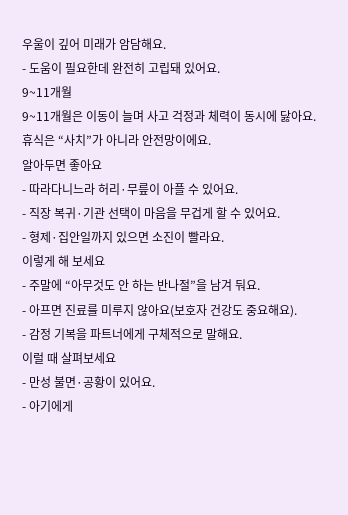우울이 깊어 미래가 암담해요.
- 도움이 필요한데 완전히 고립돼 있어요.
9~11개월
9~11개월은 이동이 늘며 사고 걱정과 체력이 동시에 닳아요. 휴식은 “사치”가 아니라 안전망이에요.
알아두면 좋아요
- 따라다니느라 허리·무릎이 아플 수 있어요.
- 직장 복귀·기관 선택이 마음을 무겁게 할 수 있어요.
- 형제·집안일까지 있으면 소진이 빨라요.
이렇게 해 보세요
- 주말에 “아무것도 안 하는 반나절”을 남겨 둬요.
- 아프면 진료를 미루지 않아요(보호자 건강도 중요해요).
- 감정 기복을 파트너에게 구체적으로 말해요.
이럴 때 살펴보세요
- 만성 불면·공황이 있어요.
- 아기에게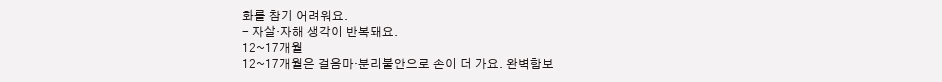화를 참기 어려워요.
- 자살·자해 생각이 반복돼요.
12~17개월
12~17개월은 걸음마·분리불안으로 손이 더 가요. 완벽함보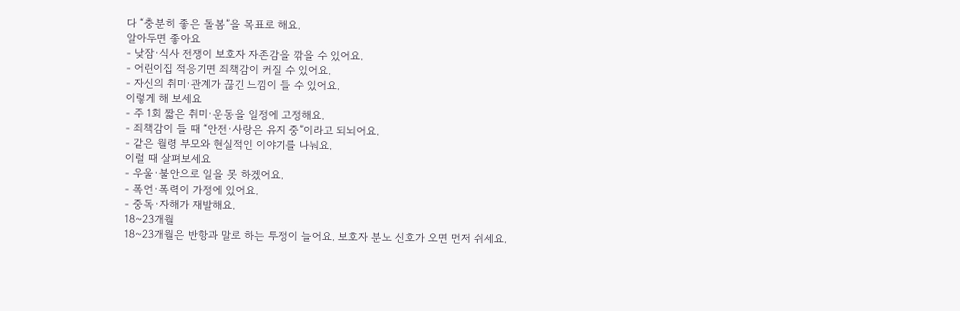다 “충분히 좋은 돌봄”을 목표로 해요.
알아두면 좋아요
- 낮잠·식사 전쟁이 보호자 자존감을 깎을 수 있어요.
- 어린이집 적응기면 죄책감이 커질 수 있어요.
- 자신의 취미·관계가 끊긴 느낌이 들 수 있어요.
이렇게 해 보세요
- 주 1회 짧은 취미·운동을 일정에 고정해요.
- 죄책감이 들 때 “안전·사랑은 유지 중”이라고 되뇌어요.
- 같은 월령 부모와 현실적인 이야기를 나눠요.
이럴 때 살펴보세요
- 우울·불안으로 일을 못 하겠어요.
- 폭언·폭력이 가정에 있어요.
- 중독·자해가 재발해요.
18~23개월
18~23개월은 반항과 말로 하는 투정이 늘어요. 보호자 분노 신호가 오면 먼저 쉬세요.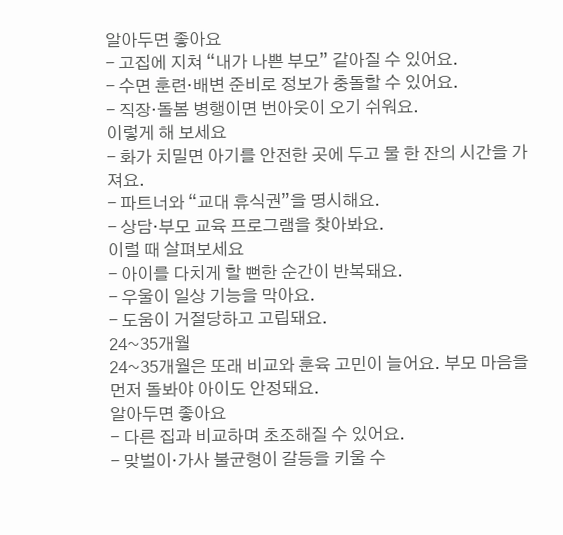알아두면 좋아요
- 고집에 지쳐 “내가 나쁜 부모” 같아질 수 있어요.
- 수면 훈련·배변 준비로 정보가 충돌할 수 있어요.
- 직장·돌봄 병행이면 번아웃이 오기 쉬워요.
이렇게 해 보세요
- 화가 치밀면 아기를 안전한 곳에 두고 물 한 잔의 시간을 가져요.
- 파트너와 “교대 휴식권”을 명시해요.
- 상담·부모 교육 프로그램을 찾아봐요.
이럴 때 살펴보세요
- 아이를 다치게 할 뻔한 순간이 반복돼요.
- 우울이 일상 기능을 막아요.
- 도움이 거절당하고 고립돼요.
24~35개월
24~35개월은 또래 비교와 훈육 고민이 늘어요. 부모 마음을 먼저 돌봐야 아이도 안정돼요.
알아두면 좋아요
- 다른 집과 비교하며 초조해질 수 있어요.
- 맞벌이·가사 불균형이 갈등을 키울 수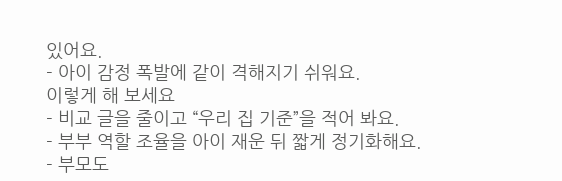있어요.
- 아이 감정 폭발에 같이 격해지기 쉬워요.
이렇게 해 보세요
- 비교 글을 줄이고 “우리 집 기준”을 적어 봐요.
- 부부 역할 조율을 아이 재운 뒤 짧게 정기화해요.
- 부모도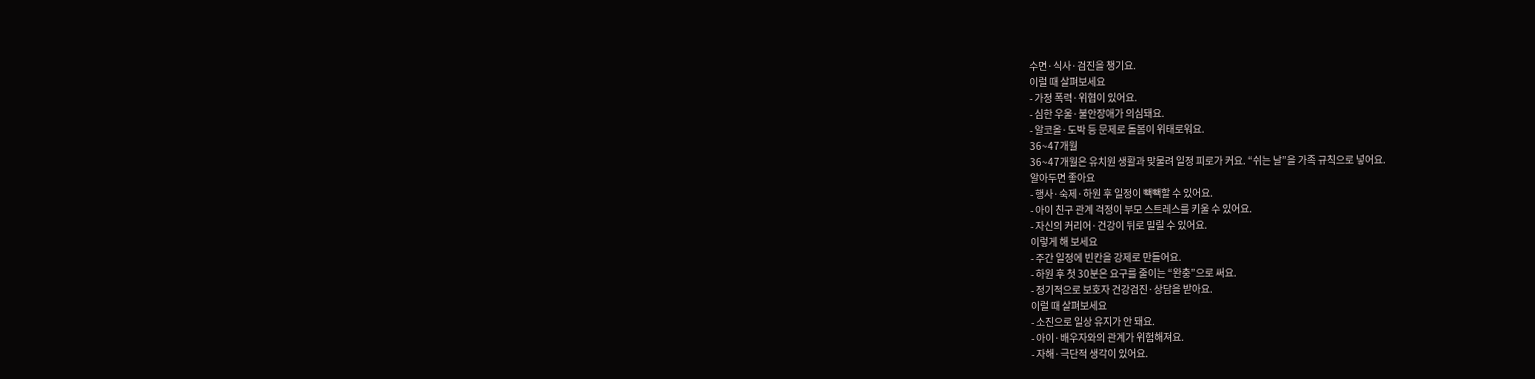수면·식사·검진을 챙기요.
이럴 때 살펴보세요
- 가정 폭력·위협이 있어요.
- 심한 우울·불안장애가 의심돼요.
- 알코올·도박 등 문제로 돌봄이 위태로워요.
36~47개월
36~47개월은 유치원 생활과 맞물려 일정 피로가 커요. “쉬는 날”을 가족 규칙으로 넣어요.
알아두면 좋아요
- 행사·숙제·하원 후 일정이 빽빽할 수 있어요.
- 아이 친구 관계 걱정이 부모 스트레스를 키울 수 있어요.
- 자신의 커리어·건강이 뒤로 밀릴 수 있어요.
이렇게 해 보세요
- 주간 일정에 빈칸을 강제로 만들어요.
- 하원 후 첫 30분은 요구를 줄이는 “완충”으로 써요.
- 정기적으로 보호자 건강검진·상담을 받아요.
이럴 때 살펴보세요
- 소진으로 일상 유지가 안 돼요.
- 아이·배우자와의 관계가 위험해져요.
- 자해·극단적 생각이 있어요.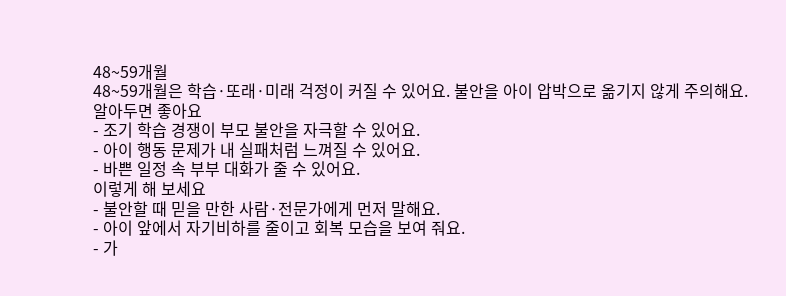48~59개월
48~59개월은 학습·또래·미래 걱정이 커질 수 있어요. 불안을 아이 압박으로 옮기지 않게 주의해요.
알아두면 좋아요
- 조기 학습 경쟁이 부모 불안을 자극할 수 있어요.
- 아이 행동 문제가 내 실패처럼 느껴질 수 있어요.
- 바쁜 일정 속 부부 대화가 줄 수 있어요.
이렇게 해 보세요
- 불안할 때 믿을 만한 사람·전문가에게 먼저 말해요.
- 아이 앞에서 자기비하를 줄이고 회복 모습을 보여 줘요.
- 가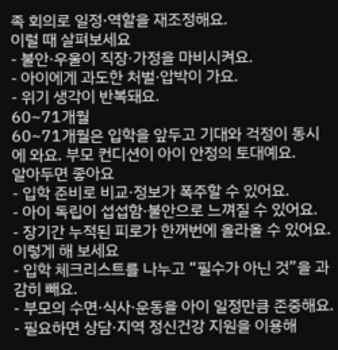족 회의로 일정·역할을 재조정해요.
이럴 때 살펴보세요
- 불안·우울이 직장·가정을 마비시켜요.
- 아이에게 과도한 처벌·압박이 가요.
- 위기 생각이 반복돼요.
60~71개월
60~71개월은 입학을 앞두고 기대와 걱정이 동시에 와요. 부모 컨디션이 아이 안정의 토대예요.
알아두면 좋아요
- 입학 준비로 비교·정보가 폭주할 수 있어요.
- 아이 독립이 섭섭함·불안으로 느껴질 수 있어요.
- 장기간 누적된 피로가 한꺼번에 올라올 수 있어요.
이렇게 해 보세요
- 입학 체크리스트를 나누고 “필수가 아닌 것”을 과감히 빼요.
- 부모의 수면·식사·운동을 아이 일정만큼 존중해요.
- 필요하면 상담·지역 정신건강 지원을 이용해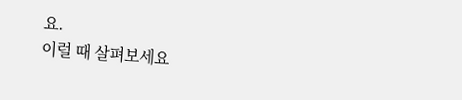요.
이럴 때 살펴보세요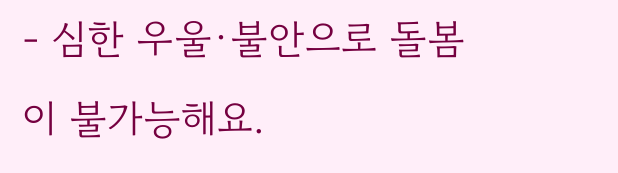- 심한 우울·불안으로 돌봄이 불가능해요.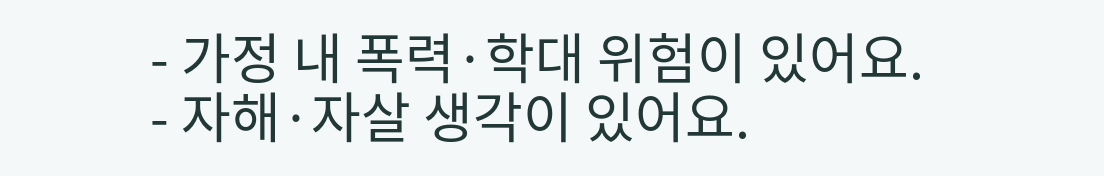- 가정 내 폭력·학대 위험이 있어요.
- 자해·자살 생각이 있어요.